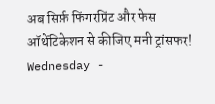अब सिर्फ़ फिंगरप्रिंट और फेस ऑथेंटिकेशन से कीजिए मनी ट्रांसफर!
Wednesday -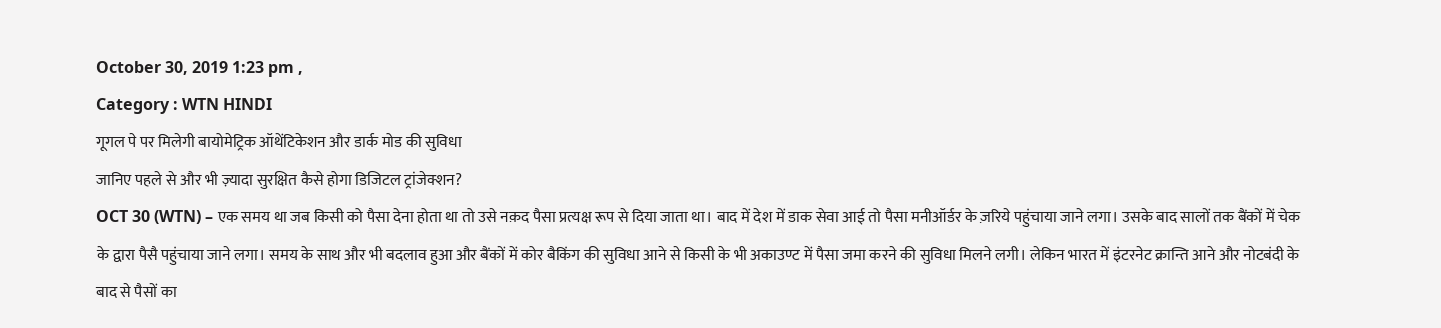October 30, 2019 1:23 pm ,
Category : WTN HINDI
गूगल पे पर मिलेगी बायोमेट्रिक ऑथेंटिकेशन और डार्क मोड की सुविधा
जानिए पहले से और भी ज़्यादा सुरक्षित कैसे होगा डिजिटल ट्रांजेक्शन?
OCT 30 (WTN) – एक समय था जब किसी को पैसा देना होता था तो उसे नक़द पैसा प्रत्यक्ष रूप से दिया जाता था। बाद में देश में डाक सेवा आई तो पैसा मनीऑर्डर के ज़रिये पहुंचाया जाने लगा। उसके बाद सालों तक बैंकों में चेक के द्वारा पैसै पहुंचाया जाने लगा। समय के साथ और भी बदलाव हुआ और बैंकों में कोर बैकिंग की सुविधा आने से किसी के भी अकाउण्ट में पैसा जमा करने की सुविधा मिलने लगी। लेकिन भारत में इंटरनेट क्रान्ति आने और नोटबंदी के बाद से पैसों का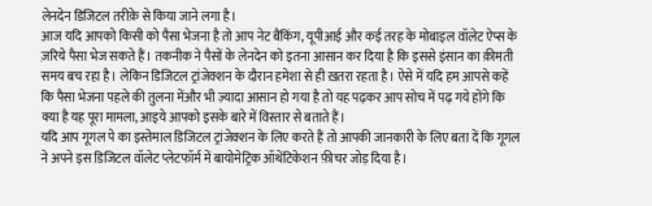लेनदेन डिजिटल तरीक़े से किया जाने लगा है।
आज यदि आपको किसी को पैसा भेजना है तो आप नेट बैंकिंग, यूपीआई और कई तरह के मोबाइल वॉलेट ऐप्स के ज़रिये पैसा भेज सकते हैं। तकनीक ने पैसों के लेनदेन को इतना आसान कर दिया है कि इससे इंसान का क़ीमती समय बच रहा है। लेकिन डिजिटल ट्रांजेक्शन के दौरान हमेशा से ही ख़तरा रहता है। ऐसे में यदि हम आपसे कहें कि पैसा भेजना पहले की तुलना मेंऔर भी ज़्यादा आसान हो गया है तो यह पढ़कर आप सोच में पढ़ गये होंगे कि क्या है यह पूरा मामला, आइये आपको इसके बारे में विस्तार से बताते हैं।
यदि आप गूगल पे का इस्तेमाल डिजिटल ट्रांजेक्शन के लिए करते हैं तो आपकी जानकारी के लिए बता दें कि गूगल ने अपने इस डिजिटल वॉलेट प्लेटफॉर्म में बायोमेट्रिक ऑथेंटिकेशन फ़ीचर जोड़ दिया है।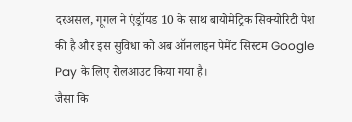दरअसल, गूगल ने एंड्रॉयड 10 के साथ बायोमेट्रिक सिक्योरिटी पेश की है और इस सुविधा को अब ऑनलाइन पेमेंट सिस्टम Google Pay के लिए रोलआउट किया गया है।
जैसा कि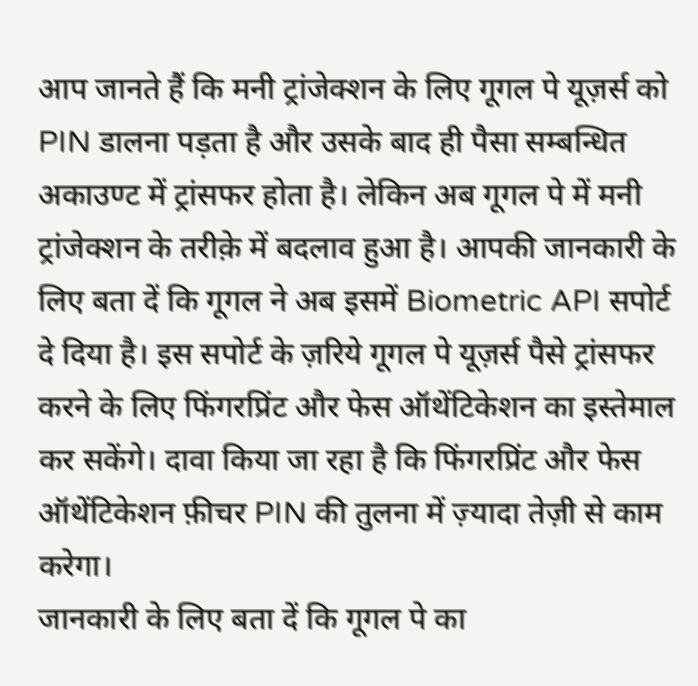आप जानते हैं कि मनी ट्रांजेक्शन के लिए गूगल पे यूज़र्स को PIN डालना पड़ता है और उसके बाद ही पैसा सम्बन्धित अकाउण्ट में ट्रांसफर होता है। लेकिन अब गूगल पे में मनी ट्रांजेक्शन के तरीक़े में बदलाव हुआ है। आपकी जानकारी के लिए बता दें कि गूगल ने अब इसमें Biometric API सपोर्ट दे दिया है। इस सपोर्ट के ज़रिये गूगल पे यूज़र्स पैसे ट्रांसफर करने के लिए फिंगरप्रिंट और फेस ऑथेंटिकेशन का इस्तेमाल कर सकेंगे। दावा किया जा रहा है कि फिंगरप्रिंट और फेस ऑथेंटिकेशन फ़ीचर PIN की तुलना में ज़्यादा तेज़ी से काम करेगा।
जानकारी के लिए बता दें कि गूगल पे का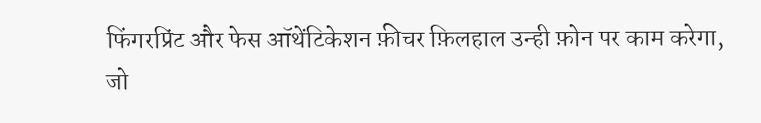फिंगरप्रिंट और फेस ऑथेंटिकेशन फ़ीचर फ़िलहाल उन्ही फ़ोन पर काम करेगा, जो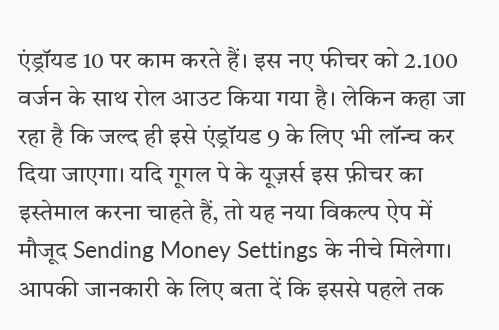एंड्रॉयड 10 पर काम करते हैं। इस नए फीचर को 2.100 वर्जन के साथ रोल आउट किया गया है। लेकिन कहा जा रहा है कि जल्द ही इसे एंड्रॉयड 9 के लिए भी लॉन्च कर दिया जाएगा। यदि गूगल पे के यूज़र्स इस फ़ीचर का इस्तेमाल करना चाहते हैं, तो यह नया विकल्प ऐप में मौजूद Sending Money Settings के नीचे मिलेगा।
आपकी जानकारी के लिए बता दें कि इससे पहले तक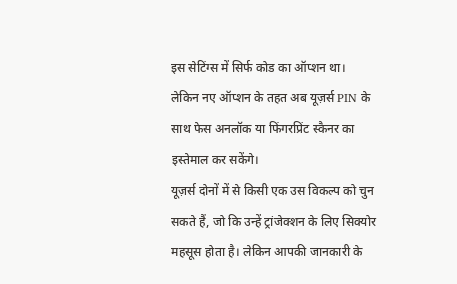इस सेटिंग्स में सिर्फ कोड का ऑप्शन था। लेकिन नए ऑप्शन के तहत अब यूज़र्स PIN के साथ फेस अनलॉक या फिंगरप्रिंट स्कैनर का इस्तेमाल कर सकेंगे।
यूज़र्स दोनों में से किसी एक उस विकल्प को चुन सकते हैं, जो कि उन्हें ट्रांजेक्शन के लिए सिक्योर महसूस होता है। लेकिन आपकी जानकारी के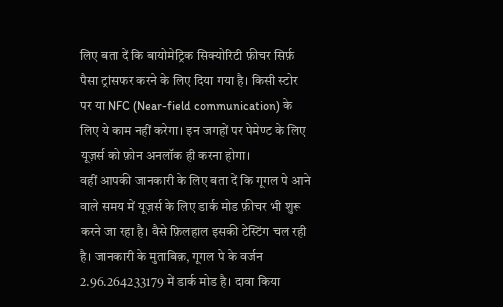लिए बता दें कि बायोमेट्रिक सिक्योरिटी फ़ीचर सिर्फ़ पैसा ट्रांसफर करने के लिए दिया गया है। किसी स्टोर पर या NFC (Near-field communication) के लिए ये काम नहीं करेगा। इन जगहों पर पेमेण्ट के लिए यूज़र्स को फ़ोन अनलॉक ही करना होगा।
वहीं आपकी जानकारी के लिए बता दें कि गूगल पे आने वाले समय में यूज़र्स के लिए डार्क मोड फ़ीचर भी शुरू करने जा रहा है। वैसे फ़िलहाल इसकी टेस्टिंग चल रही है। जानकारी के मुताबिक़, गूगल पे के वर्जन 2.96.264233179 में डार्क मोड है। दावा किया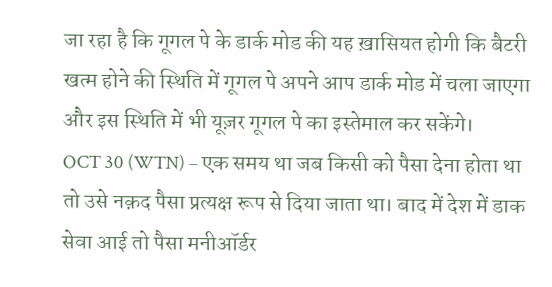जा रहा है कि गूगल पे के डार्क मोड की यह ख़ासियत होगी कि बैटरी खत्म होने की स्थिति में गूगल पे अपने आप डार्क मोड में चला जाएगा और इस स्थिति में भी यूज़र गूगल पे का इस्तेमाल कर सकेंगे।
OCT 30 (WTN) – एक समय था जब किसी को पैसा देना होता था तो उसे नक़द पैसा प्रत्यक्ष रूप से दिया जाता था। बाद में देश में डाक सेवा आई तो पैसा मनीऑर्डर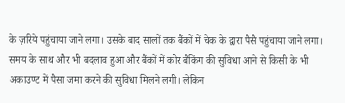के ज़रिये पहुंचाया जाने लगा। उसके बाद सालों तक बैंकों में चेक के द्वारा पैसै पहुंचाया जाने लगा। समय के साथ और भी बदलाव हुआ और बैंकों में कोर बैकिंग की सुविधा आने से किसी के भी अकाउण्ट में पैसा जमा करने की सुविधा मिलने लगी। लेकिन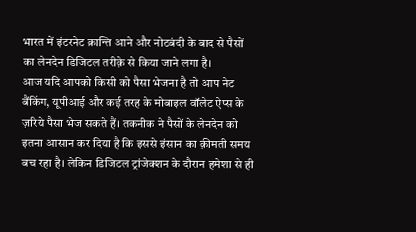भारत में इंटरनेट क्रान्ति आने और नोटबंदी के बाद से पैसों का लेनदेन डिजिटल तरीक़े से किया जाने लगा है।
आज यदि आपको किसी को पैसा भेजना है तो आप नेट बैंकिंग, यूपीआई और कई तरह के मोबाइल वॉलेट ऐप्स के ज़रिये पैसा भेज सकते हैं। तकनीक ने पैसों के लेनदेन को इतना आसान कर दिया है कि इससे इंसान का क़ीमती समय बच रहा है। लेकिन डिजिटल ट्रांजेक्शन के दौरान हमेशा से ही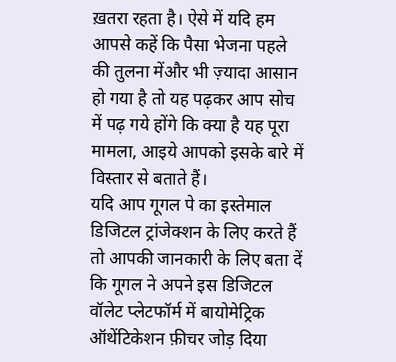ख़तरा रहता है। ऐसे में यदि हम आपसे कहें कि पैसा भेजना पहले की तुलना मेंऔर भी ज़्यादा आसान हो गया है तो यह पढ़कर आप सोच में पढ़ गये होंगे कि क्या है यह पूरा मामला, आइये आपको इसके बारे में विस्तार से बताते हैं।
यदि आप गूगल पे का इस्तेमाल डिजिटल ट्रांजेक्शन के लिए करते हैं तो आपकी जानकारी के लिए बता दें कि गूगल ने अपने इस डिजिटल वॉलेट प्लेटफॉर्म में बायोमेट्रिक ऑथेंटिकेशन फ़ीचर जोड़ दिया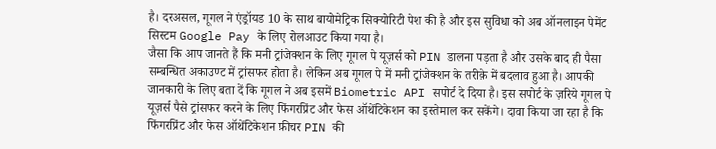है। दरअसल, गूगल ने एंड्रॉयड 10 के साथ बायोमेट्रिक सिक्योरिटी पेश की है और इस सुविधा को अब ऑनलाइन पेमेंट सिस्टम Google Pay के लिए रोलआउट किया गया है।
जैसा कि आप जानते हैं कि मनी ट्रांजेक्शन के लिए गूगल पे यूज़र्स को PIN डालना पड़ता है और उसके बाद ही पैसा सम्बन्धित अकाउण्ट में ट्रांसफर होता है। लेकिन अब गूगल पे में मनी ट्रांजेक्शन के तरीक़े में बदलाव हुआ है। आपकी जानकारी के लिए बता दें कि गूगल ने अब इसमें Biometric API सपोर्ट दे दिया है। इस सपोर्ट के ज़रिये गूगल पे यूज़र्स पैसे ट्रांसफर करने के लिए फिंगरप्रिंट और फेस ऑथेंटिकेशन का इस्तेमाल कर सकेंगे। दावा किया जा रहा है कि फिंगरप्रिंट और फेस ऑथेंटिकेशन फ़ीचर PIN की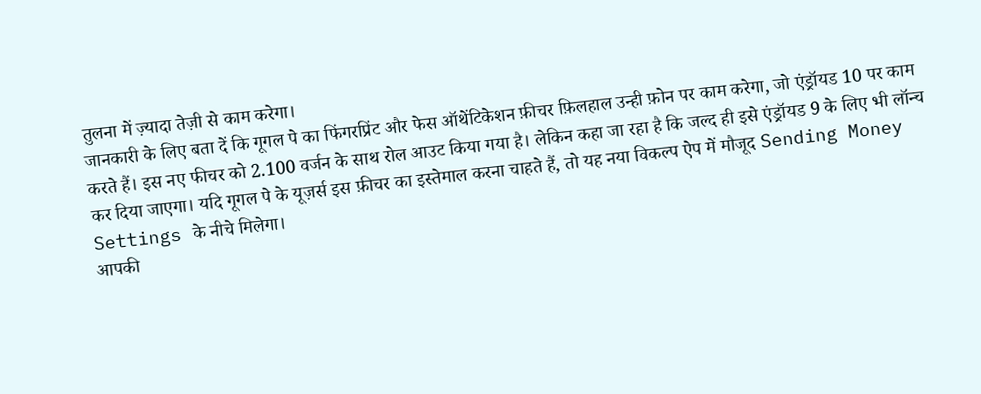तुलना में ज़्यादा तेज़ी से काम करेगा।
जानकारी के लिए बता दें कि गूगल पे का फिंगरप्रिंट और फेस ऑथेंटिकेशन फ़ीचर फ़िलहाल उन्ही फ़ोन पर काम करेगा, जो एंड्रॉयड 10 पर काम करते हैं। इस नए फीचर को 2.100 वर्जन के साथ रोल आउट किया गया है। लेकिन कहा जा रहा है कि जल्द ही इसे एंड्रॉयड 9 के लिए भी लॉन्च कर दिया जाएगा। यदि गूगल पे के यूज़र्स इस फ़ीचर का इस्तेमाल करना चाहते हैं, तो यह नया विकल्प ऐप में मौजूद Sending Money Settings के नीचे मिलेगा।
आपकी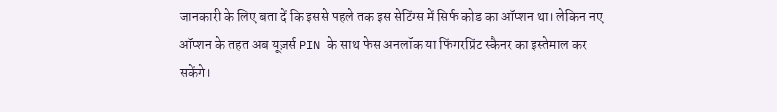जानकारी के लिए बता दें कि इससे पहले तक इस सेटिंग्स में सिर्फ कोड का ऑप्शन था। लेकिन नए ऑप्शन के तहत अब यूज़र्स PIN के साथ फेस अनलॉक या फिंगरप्रिंट स्कैनर का इस्तेमाल कर सकेंगे।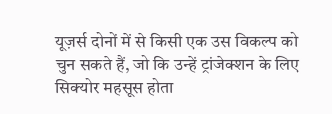यूज़र्स दोनों में से किसी एक उस विकल्प को चुन सकते हैं, जो कि उन्हें ट्रांजेक्शन के लिए सिक्योर महसूस होता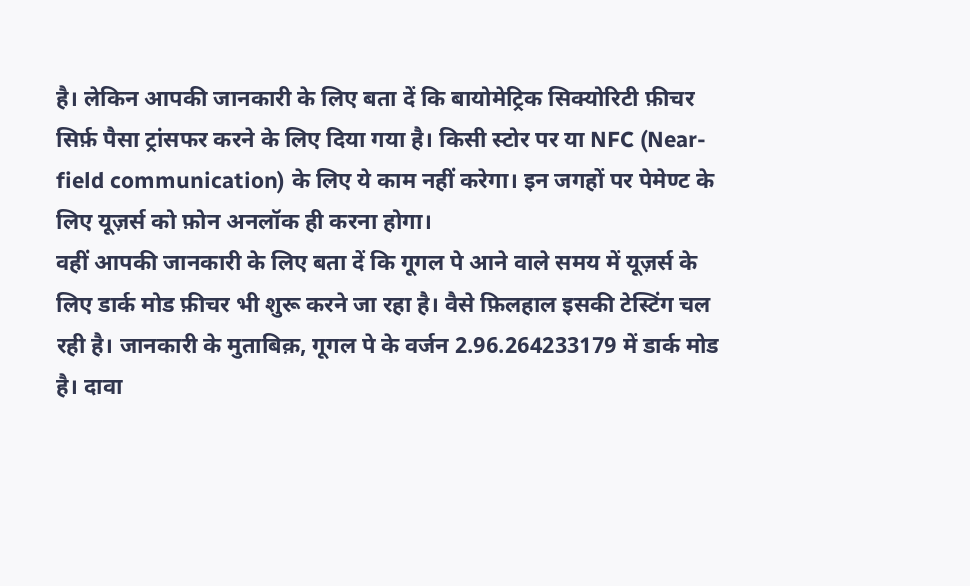है। लेकिन आपकी जानकारी के लिए बता दें कि बायोमेट्रिक सिक्योरिटी फ़ीचर सिर्फ़ पैसा ट्रांसफर करने के लिए दिया गया है। किसी स्टोर पर या NFC (Near-field communication) के लिए ये काम नहीं करेगा। इन जगहों पर पेमेण्ट के लिए यूज़र्स को फ़ोन अनलॉक ही करना होगा।
वहीं आपकी जानकारी के लिए बता दें कि गूगल पे आने वाले समय में यूज़र्स के लिए डार्क मोड फ़ीचर भी शुरू करने जा रहा है। वैसे फ़िलहाल इसकी टेस्टिंग चल रही है। जानकारी के मुताबिक़, गूगल पे के वर्जन 2.96.264233179 में डार्क मोड है। दावा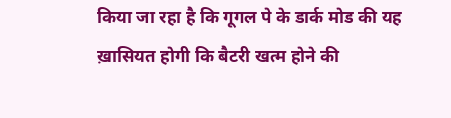किया जा रहा है कि गूगल पे के डार्क मोड की यह ख़ासियत होगी कि बैटरी खत्म होने की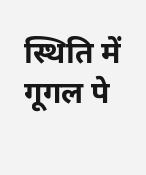स्थिति में गूगल पे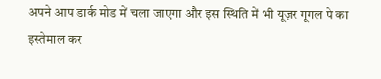अपने आप डार्क मोड में चला जाएगा और इस स्थिति में भी यूज़र गूगल पे का इस्तेमाल कर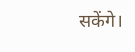सकेंगे।